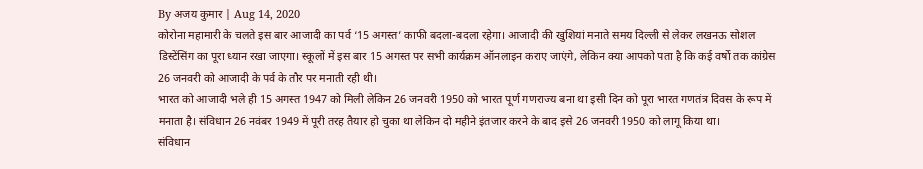By अजय कुमार | Aug 14, 2020
कोरोना महामारी के चलते इस बार आजादी का पर्व ‘15 अगस्त’ काफी बदला-बदला रहेगा। आजादी की खुशियां मनाते समय दिल्ली से लेकर लखनऊ सोशल डिस्टेंसिंग का पूरा ध्यान रखा जाएगा। स्कूलों में इस बार 15 अगस्त पर सभी कार्यक्रम ऑनलाइन कराए जाएंगे, लेकिन क्या आपको पता है कि कई वर्षो तक कांग्रेस 26 जनवरी को आजादी के पर्व के तौर पर मनाती रही थी।
भारत को आजादी भले ही 15 अगस्त 1947 को मिली लेकिन 26 जनवरी 1950 को भारत पूर्ण गणराज्य बना था इसी दिन को पूरा भारत गणतंत्र दिवस के रूप में मनाता है। संविधान 26 नवंबर 1949 में पूरी तरह तैयार हो चुका था लेकिन दो महीने इंतजार करने के बाद इसे 26 जनवरी 1950 को लागू किया था।
संविधान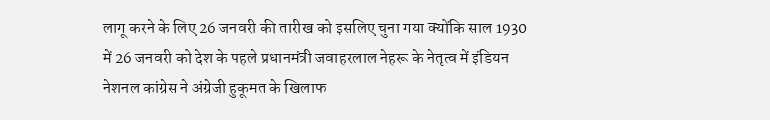लागू करने के लिए 26 जनवरी की तारीख को इसलिए चुना गया क्योंकि साल 1930 में 26 जनवरी को देश के पहले प्रधानमंत्री जवाहरलाल नेहरू के नेतृत्व में इंडियन नेशनल कांग्रेस ने अंग्रेजी हुकूमत के खिलाफ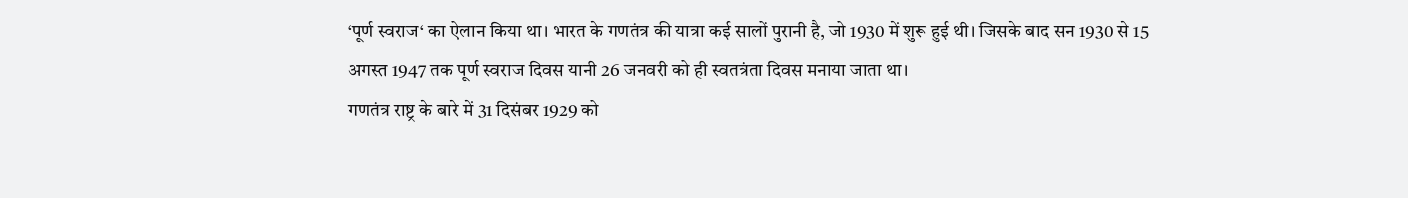‘पूर्ण स्वराज‘ का ऐलान किया था। भारत के गणतंत्र की यात्रा कई सालों पुरानी है, जो 1930 में शुरू हुई थी। जिसके बाद सन 1930 से 15 अगस्त 1947 तक पूर्ण स्वराज दिवस यानी 26 जनवरी को ही स्वतत्रंता दिवस मनाया जाता था।
गणतंत्र राष्ट्र के बारे में 31 दिसंबर 1929 को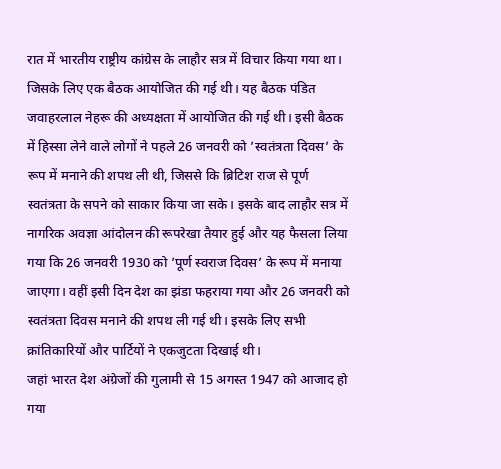रात में भारतीय राष्ट्रीय कांग्रेस के लाहौर सत्र में विचार किया गया था। जिसके लिए एक बैठक आयोजित की गई थी। यह बैठक पंडित जवाहरलाल नेहरू की अध्यक्षता में आयोजित की गई थी। इसी बैठक में हिस्सा लेने वाले लोगों ने पहले 26 जनवरी को ’स्वतंत्रता दिवस’ के रूप में मनाने की शपथ ली थी, जिससे कि ब्रिटिश राज से पूर्ण स्वतंत्रता के सपने को साकार किया जा सके। इसके बाद लाहौर सत्र में नागरिक अवज्ञा आंदोलन की रूपरेखा तैयार हुई और यह फैसला लिया गया कि 26 जनवरी 1930 को ’पूर्ण स्वराज दिवस’ के रूप में मनाया जाएगा। वहीं इसी दिन देश का झंडा फहराया गया और 26 जनवरी को स्वतंत्रता दिवस मनाने की शपथ ली गई थी। इसके लिए सभी क्रांतिकारियों और पार्टियों ने एकजुटता दिखाई थी।
जहां भारत देश अंग्रेजों की गुलामी से 15 अगस्त 1947 को आजाद हो गया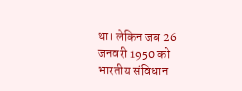था। लेकिन जब 26 जनवरी 1950 को भारतीय संविधान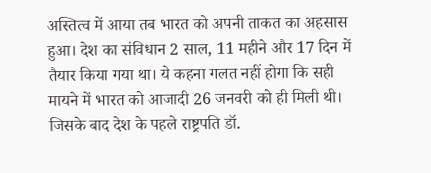अस्तित्व में आया तब भारत को अपनी ताकत का अहसास हुआ। देश का संविधान 2 साल, 11 महीने और 17 दिन में तैयार किया गया था। ये कहना गलत नहीं होगा कि सही मायने में भारत को आजादी 26 जनवरी को ही मिली थी। जिसके बाद देश के पहले राष्ट्रपति डॉ.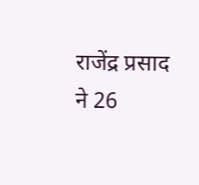राजेंद्र प्रसाद ने 26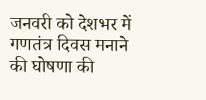जनवरी को देशभर में गणतंत्र दिवस मनाने की घोषणा की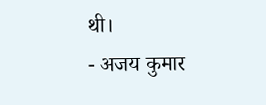थी।
- अजय कुमार